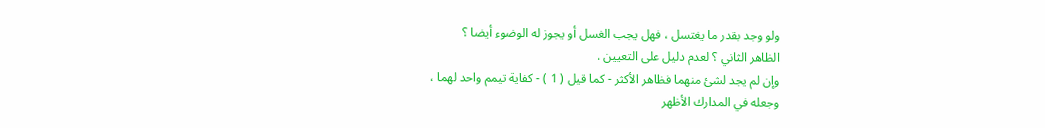ولو وجد بقدر ما يغتسل ، فهل يجب الغسل أو يجوز له الوضوء أيضا ؟
الظاهر الثاني ؟ لعدم دليل على التعيين .
وإن لم يجد لشئ منهما فظاهر الأكثر - كما قيل ( 1 ) - كفاية تيمم واحد لهما ،
وجعله في المدارك الأظهر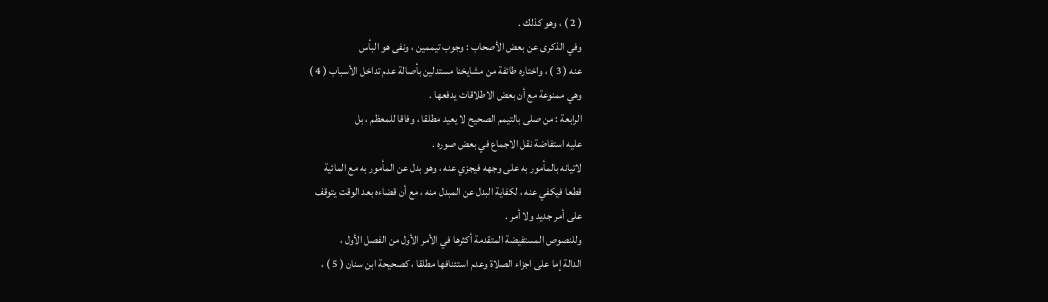( 2 ) ، وهو كذلك .
وفي الذكرى عن بعض الأصحاب : وجوب تيممين ، ونفى هو البأس
عنه ( 3 ) ، واختاره طائفة من مشايخنا مستدلين بأصالة عدم تداخل الأسباب ( 4 )
وهي ممنوعة مع أن بعض الاطلاقات يدفعها .
الرابعة : من صلى بالتيمم الصحيح لا يعيد مطلقا ، وفاقا للمعظم ، بل
عليه استفاضة نقل الاجماع في بعض صوره .
لاتيانه بالمأمور به على وجهه فيجزي عنه ، وهو بدل عن المأمور به مع المائية
قطعا فيكفي عنه ، لكفاية البدل عن المبدل منه ، مع أن قضاءه بعد الوقت يتوقف
على أمر جديد ولا أمر .
وللنصوص المستفيضة المتقدمة أكثرها في الأمر الأول من الفصل الأول ،
الدالة إما على اجزاء الصلاة وعدم استئنافها مطلقا ، كصحيحة ابن سنان ( 5 ) ،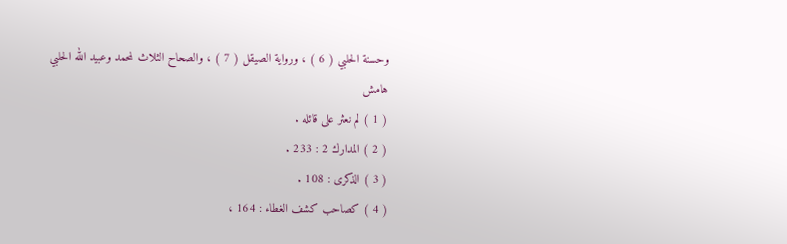وحسنة الحلبي ( 6 ) ، ورواية الصيقل ( 7 ) ، والصحاح الثلاث لمحمد وعبيد الله الحلبي
هامش
( 1 ) لم نعثر على قائله .
( 2 ) المدارك 2 : 233 .
( 3 ) الذكرى : 108 .
( 4 ) كصاحب كشف الغطاء : 164 ،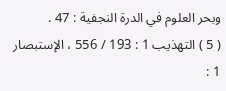وبحر العلوم في الدرة النجفية : 47 .
( 5 ) التهذيب 1 : 193 / 556 ، الإستبصار 1 :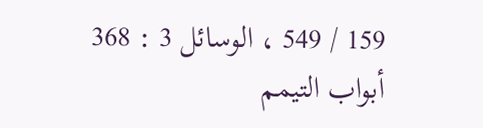159 / 549 ، الوسائل 3 : 368 أبواب التيمم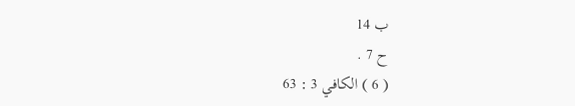ب 14
ح 7 .
( 6 ) الكافي 3 : 63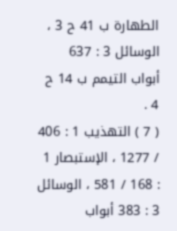الطهارة ب 41 ح 3 ، الوسائل 3 : 637 أبواب التيمم ب 14 ح 4 .
( 7 ) التهذيب 1 : 406 / 1277 ، الإستبصار 1 : 168 / 581 ، الوسائل 3 : 383 أبواب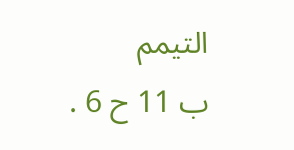التيمم
ب 11 ح 6 .